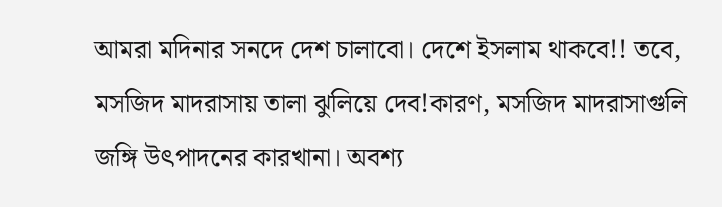আমরা মদিনার সনদে দেশ চালাবো। দেশে ইসলাম থাকবে!! তবে, মসজিদ মাদরাসায় তালা ঝুলিয়ে দেব!কারণ, মসজিদ মাদরাসাগুলি জঙ্গি উৎপাদনের কারখানা। অবশ্য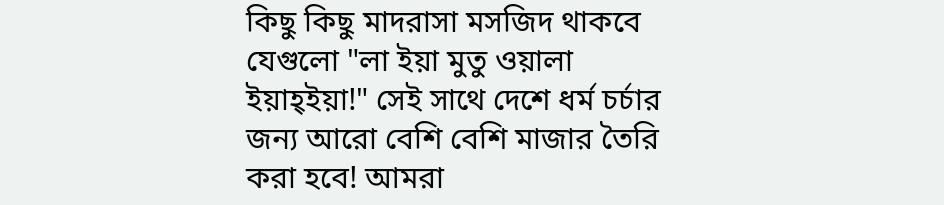কিছু কিছু মাদরাসা মসজিদ থাকবে যেগুলো "লা ইয়া মুতু ওয়ালা ইয়াহ্ইয়া!" সেই সাথে দেশে ধর্ম চর্চার জন্য আরো বেশি বেশি মাজার তৈরি করা হবে! আমরা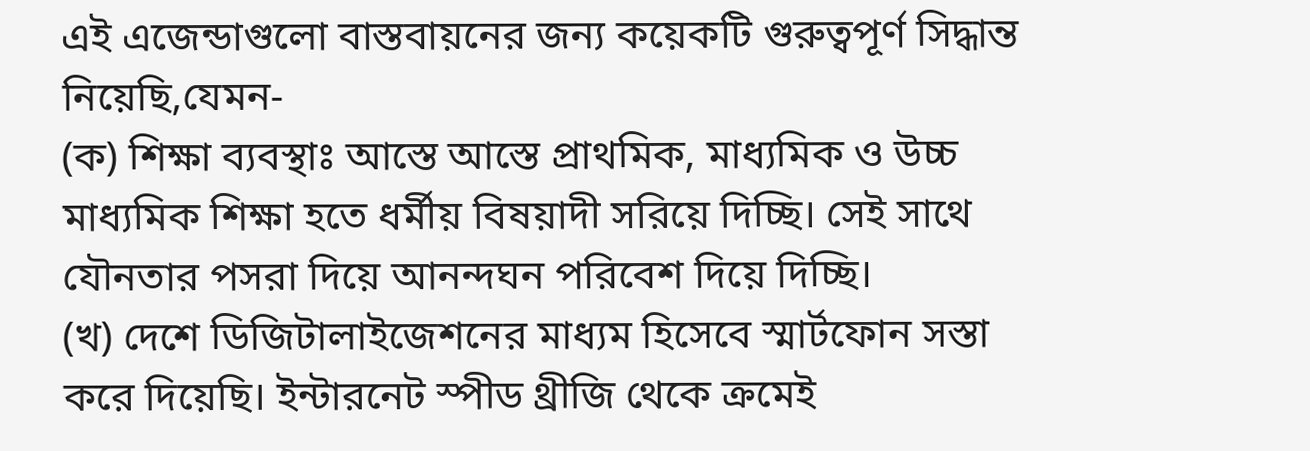এই এজেন্ডাগুলো বাস্তবায়নের জন্য কয়েকটি গুরুত্বপূর্ণ সিদ্ধান্ত নিয়েছি,যেমন-
(ক) শিক্ষা ব্যবস্থাঃ আস্তে আস্তে প্রাথমিক, মাধ্যমিক ও উচ্চ মাধ্যমিক শিক্ষা হতে ধর্মীয় বিষয়াদী সরিয়ে দিচ্ছি। সেই সাথে যৌনতার পসরা দিয়ে আনন্দঘন পরিবেশ দিয়ে দিচ্ছি।
(খ) দেশে ডিজিটালাইজেশনের মাধ্যম হিসেবে স্মার্টফোন সস্তা করে দিয়েছি। ইন্টারনেট স্পীড থ্রীজি থেকে ক্রমেই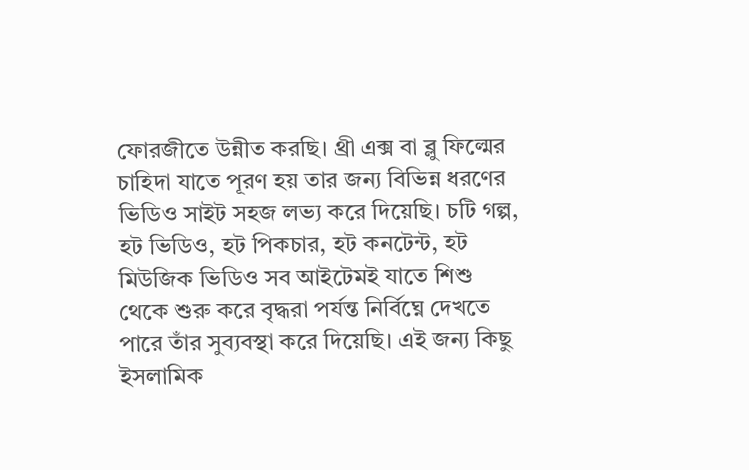ফোরজীতে উন্নীত করছি। থ্রী এক্স বা ব্লু ফিল্মের চাহিদা যাতে পূরণ হয় তার জন্য বিভিন্ন ধরণের ভিডিও সাইট সহজ লভ্য করে দিয়েছি। চটি গল্প, হট ভিডিও, হট পিকচার, হট কনটেন্ট, হট মিউজিক ভিডিও সব আইটেমই যাতে শিশু থেকে শুরু করে বৃদ্ধরা পর্যন্ত নির্বিঘ্নে দেখতে পারে তাঁর সুব্যবস্থা করে দিয়েছি। এই জন্য কিছু ইসলামিক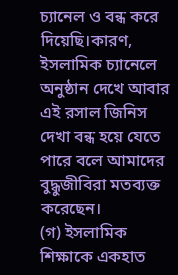চ্যানেল ও বন্ধ করে দিয়েছি।কারণ, ইসলামিক চ্যানেলে অনুষ্ঠান দেখে আবার এই রসাল জিনিস দেখা বন্ধ হয়ে যেতে পারে বলে আমাদের বুদ্ধুজীবিরা মতব্যক্ত করেছেন।
(গ) ইসলামিক শিক্ষাকে একহাত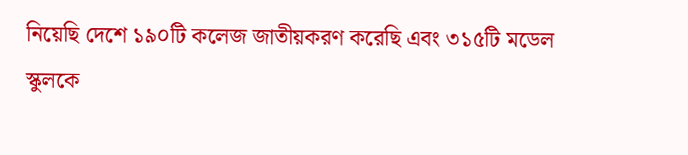নিয়েছি দেশে ১৯০টি কলেজ জাতীয়করণ করেছি এবং ৩১৫টি মডেল স্কুলকে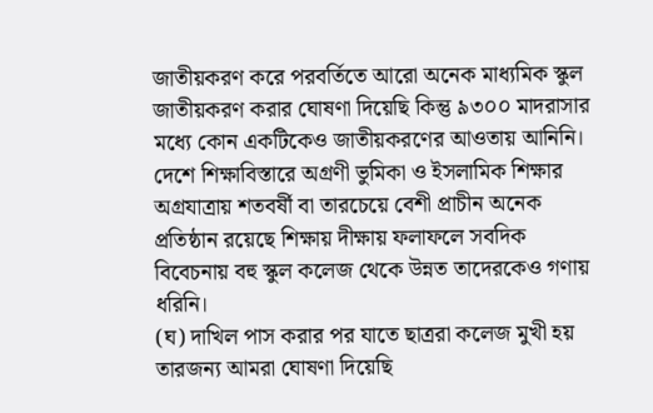জাতীয়করণ করে পরবর্তিতে আরো অনেক মাধ্যমিক স্কুল জাতীয়করণ করার ঘোষণা দিয়েছি কিন্তু ৯৩০০ মাদরাসার মধ্যে কোন একটিকেও জাতীয়করণের আওতায় আনিনি। দেশে শিক্ষাবিস্তারে অগ্রণী ভুমিকা ও ইসলামিক শিক্ষার অগ্রযাত্রায় শতবর্ষী বা তারচেয়ে বেশী প্রাচীন অনেক প্রতিষ্ঠান রয়েছে শিক্ষায় দীক্ষায় ফলাফলে সবদিক বিবেচনায় বহু স্কুল কলেজ থেকে উন্নত তাদেরকেও গণায় ধরিনি।
(ঘ) দাখিল পাস করার পর যাতে ছাত্ররা কলেজ মুখী হয় তারজন্য আমরা ঘোষণা দিয়েছি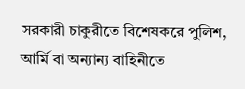সরকারী চাকুরীতে বিশেষকরে পুলিশ, আর্মি বা অন্যান্য বাহিনীতে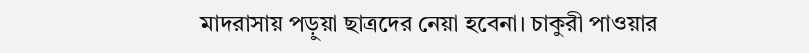মাদরাসায় পড়ুয়া ছাত্রদের নেয়া হবেনা। চাকুরী পাওয়ার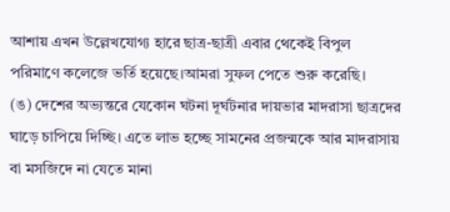আশায় এখন উল্লেখযোগ্য হারে ছাত্র-ছাত্রী এবার থেকেই বিপুল পরিমাণে কলেজে ভর্তি হয়েছে।আমরা সুফল পেতে শুরু করেছি।
(ঙ) দেশের অভ্যন্তরে যেকোন ঘটনা দূর্ঘটনার দায়ভার মাদরাসা ছাত্রদের ঘাড়ে চাপিয়ে দিচ্ছি। এতে লাভ হচ্ছে সামনের প্রজন্মকে আর মাদরাসায় বা মসজিদে না যেতে মানা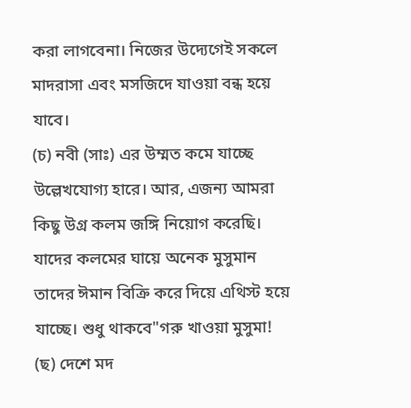করা লাগবেনা। নিজের উদ্যেগেই সকলে মাদরাসা এবং মসজিদে যাওয়া বন্ধ হয়ে যাবে।
(চ) নবী (সাঃ) এর উম্মত কমে যাচ্ছে উল্লেখযোগ্য হারে। আর, এজন্য আমরা কিছু উগ্র কলম জঙ্গি নিয়োগ করেছি। যাদের কলমের ঘায়ে অনেক মুসুমান তাদের ঈমান বিক্রি করে দিয়ে এথিস্ট হয়ে যাচ্ছে। শুধু থাকবে"গরু খাওয়া মুসুমা!
(ছ) দেশে মদ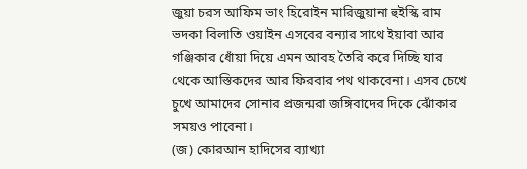জুয়া চরস আফিম ভাং হিরোইন মারিজুয়ানা হুইস্কি রাম ভদকা বিলাতি ওয়াইন এসবের বন্যার সাথে ইয়াবা আর গঞ্জিকার ধোঁয়া দিয়ে এমন আবহ তৈরি করে দিচ্ছি যার থেকে আস্তিকদের আর ফিরবার পথ থাকবেনা। এসব চেখে চুখে আমাদের সোনার প্রজন্মরা জঙ্গিবাদের দিকে ঝোঁকার সময়ও পাবেনা।
(জ) কোরআন হাদিসের ব্যাখ্যা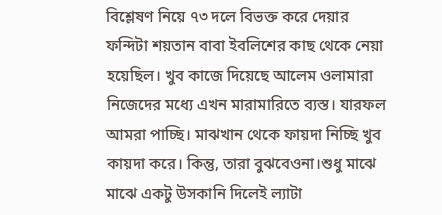বিশ্লেষণ নিয়ে ৭৩ দলে বিভক্ত করে দেয়ার ফন্দিটা শয়তান বাবা ইবলিশের কাছ থেকে নেয়া হয়েছিল। খুব কাজে দিয়েছে আলেম ওলামারা নিজেদের মধ্যে এখন মারামারিতে ব্যস্ত। যারফল আমরা পাচ্ছি। মাঝখান থেকে ফায়দা নিচ্ছি খুব কায়দা করে। কিন্তু, তারা বুঝবেওনা।শুধু মাঝে মাঝে একটু উসকানি দিলেই ল্যাটা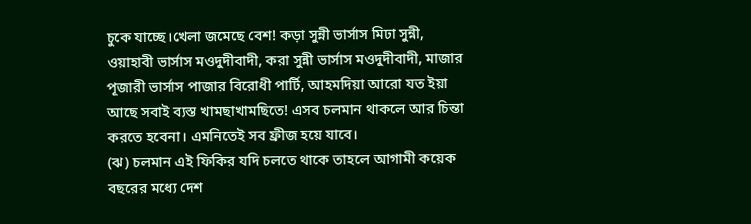চুকে যাচ্ছে।খেলা জমেছে বেশ! কড়া সুন্নী ভার্সাস মিঢা সুন্নী, ওয়াহাবী ভার্সাস মওদুদীবাদী, করা সুন্নী ভার্সাস মওদুদীবাদী, মাজার পূজারী ভার্সাস পাজার বিরোধী পার্টি, আহমদিয়া আরো যত ইয়া আছে সবাই ব্যস্ত খামছাখামছিতে! এসব চলমান থাকলে আর চিন্তা করতে হবেনা। এমনিতেই সব ফ্রীজ হয়ে যাবে।
(ঝ) চলমান এই ফিকির যদি চলতে থাকে তাহলে আগামী কয়েক বছরের মধ্যে দেশ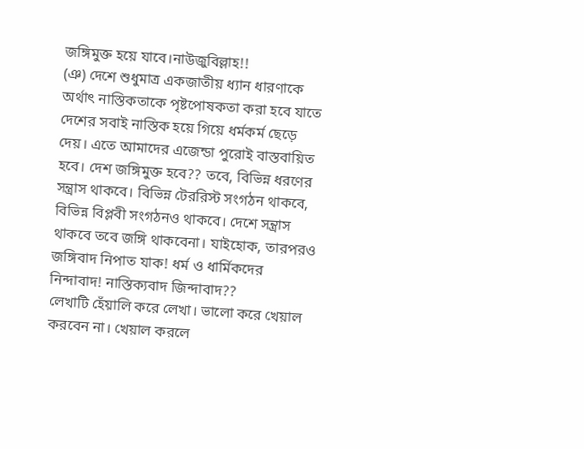জঙ্গিমুক্ত হয়ে যাবে।নাউজুবিল্লাহ!!
(ঞ) দেশে শুধুমাত্র একজাতীয় ধ্যান ধারণাকে অর্থাৎ নাস্তিকতাকে পৃষ্টপোষকতা করা হবে যাতে দেশের সবাই নাস্তিক হয়ে গিয়ে ধর্মকর্ম ছেড়ে দেয়। এতে আমাদের এজেন্ডা পুরোই বাস্তবায়িত হবে। দেশ জঙ্গিমুক্ত হবে?? তবে, বিভিন্ন ধরণের সন্ত্রাস থাকবে। বিভিন্ন টেররিস্ট সংগঠন থাকবে, বিভিন্ন বিপ্লবী সংগঠনও থাকবে। দেশে সন্ত্রাস থাকবে তবে জঙ্গি থাকবেনা। যাইহোক, তারপরও জঙ্গিবাদ নিপাত যাক! ধর্ম ও ধার্মিকদের নিন্দাবাদ! নাস্তিক্যবাদ জিন্দাবাদ??
লেখাটি হেঁয়ালি করে লেখা। ভালো করে খেয়াল করবেন না। খেয়াল করলে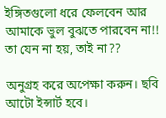ইঙ্গিতগুলো ধরে ফেলবেন আর আমাকে ভুল বুঝতে পারবেন না!! তা যেন না হয়, তাই না??

অনুগ্রহ করে অপেক্ষা করুন। ছবি আটো ইন্সার্ট হবে।